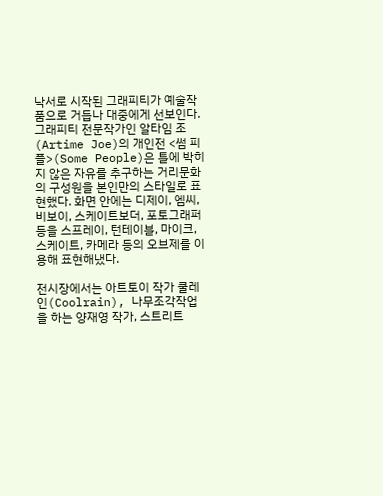낙서로 시작된 그래피티가 예술작품으로 거듭나 대중에게 선보인다.
그래피티 전문작가인 알타임 조(Artime Joe)의 개인전 <썸 피플>(Some People)은 틀에 박히지 않은 자유를 추구하는 거리문화의 구성원을 본인만의 스타일로 표현했다. 화면 안에는 디제이, 엠씨, 비보이, 스케이트보더, 포토그래퍼 등을 스프레이, 턴테이블, 마이크, 스케이트, 카메라 등의 오브제를 이용해 표현해냈다.

전시장에서는 아트토이 작가 쿨레인(Coolrain), 나무조각작업을 하는 양재영 작가, 스트리트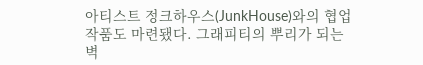아티스트 정크하우스(JunkHouse)와의 협업작품도 마련됐다. 그래피티의 뿌리가 되는 벽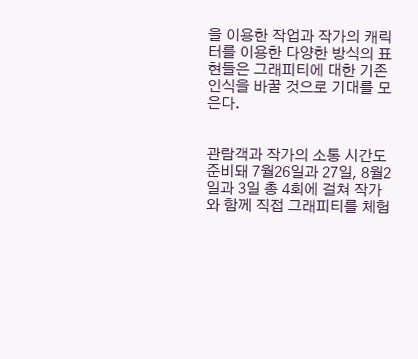을 이용한 작업과 작가의 캐릭터를 이용한 다양한 방식의 표현들은 그래피티에 대한 기존 인식을 바꿀 것으로 기대를 모은다.


관람객과 작가의 소통 시간도 준비돼 7월26일과 27일, 8월2일과 3일 총 4회에 걸쳐 작가와 함께 직접 그래피티를 체험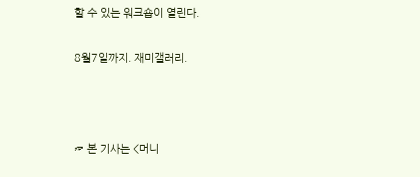할 수 있는 워크숍이 열린다.

8월7일까지. 재미갤러리.



☞ 본 기사는 <머니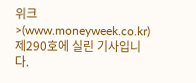위크>(www.moneyweek.co.kr) 제290호에 실린 기사입니다.